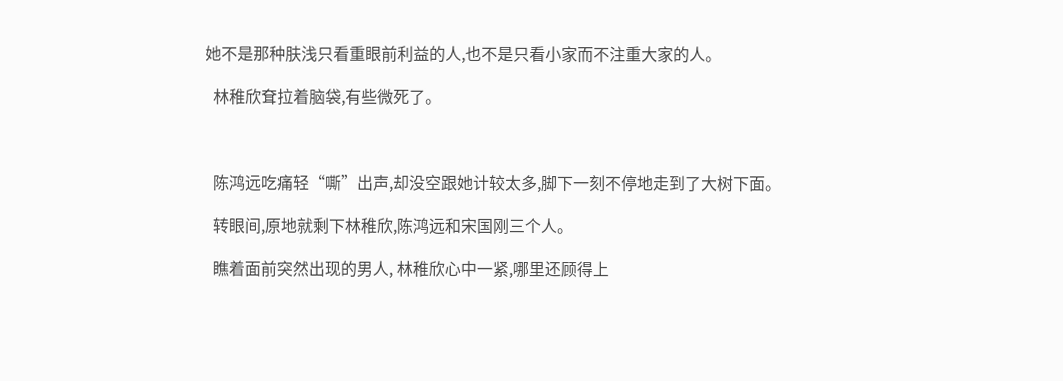她不是那种肤浅只看重眼前利益的人,也不是只看小家而不注重大家的人。

  林稚欣耷拉着脑袋,有些微死了。



  陈鸿远吃痛轻“嘶”出声,却没空跟她计较太多,脚下一刻不停地走到了大树下面。

  转眼间,原地就剩下林稚欣,陈鸿远和宋国刚三个人。

  瞧着面前突然出现的男人, 林稚欣心中一紧,哪里还顾得上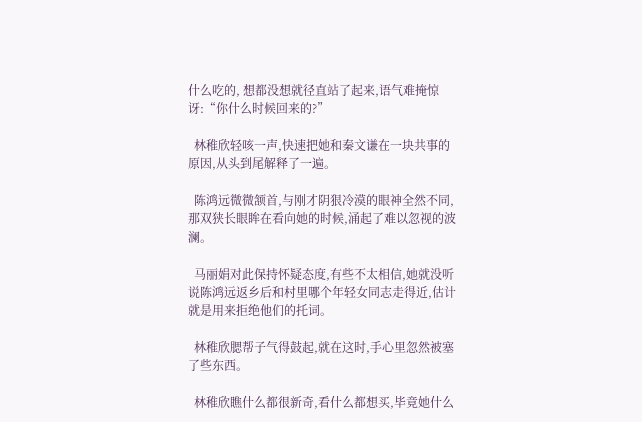什么吃的, 想都没想就径直站了起来,语气难掩惊讶:“你什么时候回来的?”

  林稚欣轻咳一声,快速把她和秦文谦在一块共事的原因,从头到尾解释了一遍。

  陈鸿远微微颔首,与刚才阴狠冷漠的眼神全然不同,那双狭长眼眸在看向她的时候,涌起了难以忽视的波澜。

  马丽娟对此保持怀疑态度,有些不太相信,她就没听说陈鸿远返乡后和村里哪个年轻女同志走得近,估计就是用来拒绝他们的托词。

  林稚欣腮帮子气得鼓起,就在这时,手心里忽然被塞了些东西。

  林稚欣瞧什么都很新奇,看什么都想买,毕竟她什么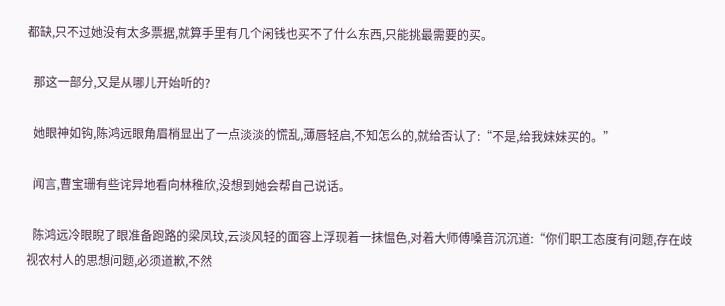都缺,只不过她没有太多票据,就算手里有几个闲钱也买不了什么东西,只能挑最需要的买。

  那这一部分,又是从哪儿开始听的?

  她眼神如钩,陈鸿远眼角眉梢显出了一点淡淡的慌乱,薄唇轻启,不知怎么的,就给否认了:“不是,给我妹妹买的。”

  闻言,曹宝珊有些诧异地看向林稚欣,没想到她会帮自己说话。

  陈鸿远冷眼睨了眼准备跑路的梁凤玟,云淡风轻的面容上浮现着一抹愠色,对着大师傅嗓音沉沉道:“你们职工态度有问题,存在歧视农村人的思想问题,必须道歉,不然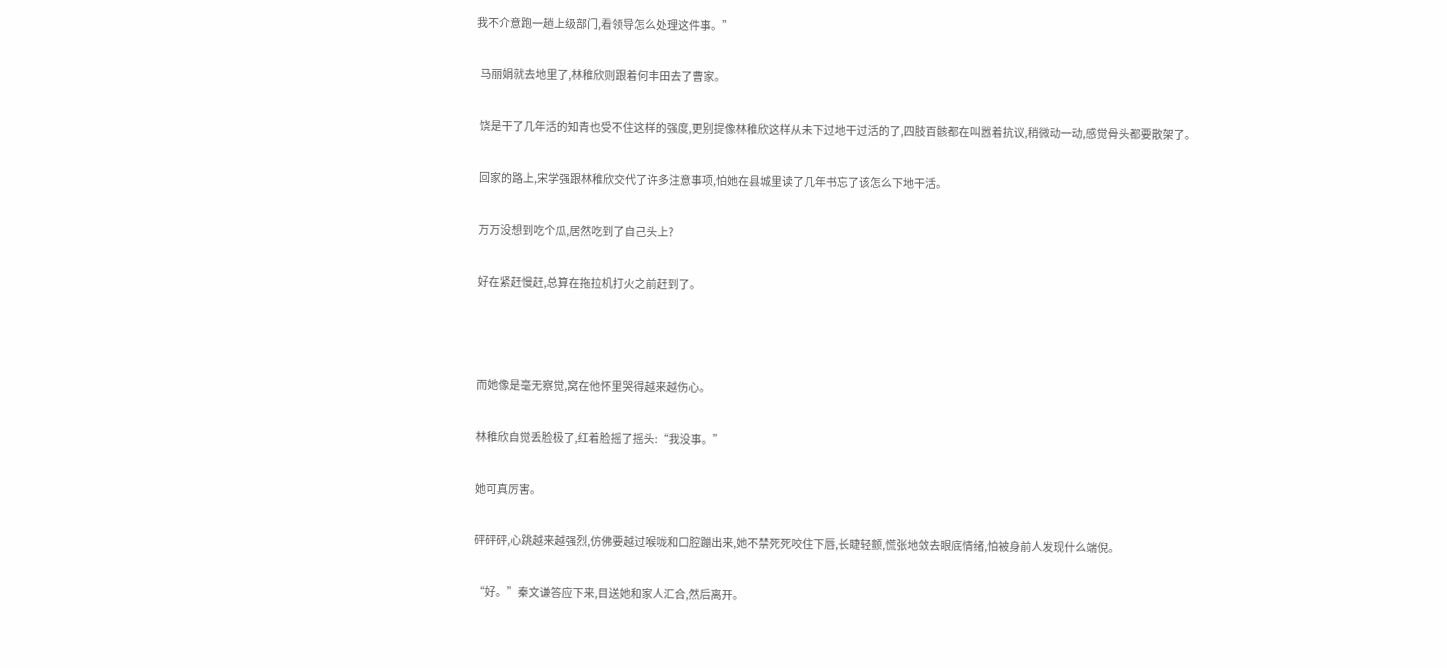我不介意跑一趟上级部门,看领导怎么处理这件事。”

  马丽娟就去地里了,林稚欣则跟着何丰田去了曹家。

  饶是干了几年活的知青也受不住这样的强度,更别提像林稚欣这样从未下过地干过活的了,四肢百骸都在叫嚣着抗议,稍微动一动,感觉骨头都要散架了。

  回家的路上,宋学强跟林稚欣交代了许多注意事项,怕她在县城里读了几年书忘了该怎么下地干活。

  万万没想到吃个瓜,居然吃到了自己头上?

  好在紧赶慢赶,总算在拖拉机打火之前赶到了。



  而她像是毫无察觉,窝在他怀里哭得越来越伤心。

  林稚欣自觉丢脸极了,红着脸摇了摇头:“我没事。”

  她可真厉害。

  砰砰砰,心跳越来越强烈,仿佛要越过喉咙和口腔蹦出来,她不禁死死咬住下唇,长睫轻颤,慌张地敛去眼底情绪,怕被身前人发现什么端倪。

  “好。”秦文谦答应下来,目送她和家人汇合,然后离开。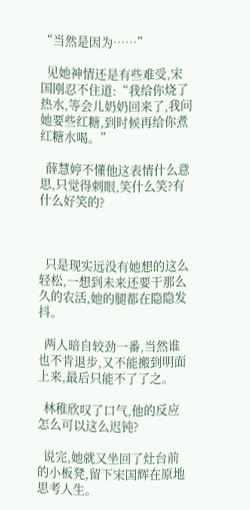“当然是因为……”

  见她神情还是有些难受,宋国刚忍不住道:“我给你烧了热水,等会儿奶奶回来了,我问她要些红糖,到时候再给你煮红糖水喝。”

  薛慧婷不懂他这表情什么意思,只觉得刺眼,笑什么笑?有什么好笑的?



  只是现实远没有她想的这么轻松,一想到未来还要干那么久的农活,她的腿都在隐隐发抖。

  两人暗自较劲一番,当然谁也不肯退步,又不能搬到明面上来,最后只能不了了之。

  林稚欣叹了口气,他的反应怎么可以这么迟钝?

  说完,她就又坐回了灶台前的小板凳,留下宋国辉在原地思考人生。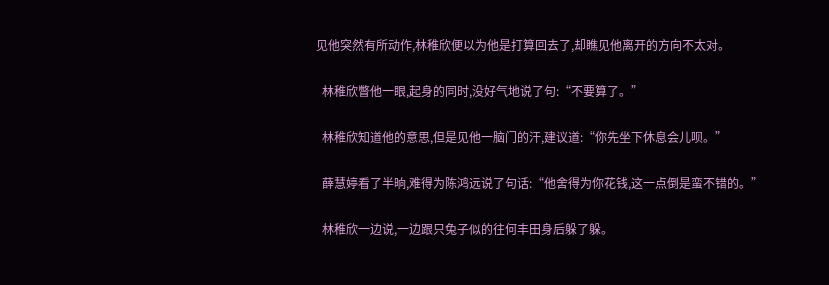见他突然有所动作,林稚欣便以为他是打算回去了,却瞧见他离开的方向不太对。

  林稚欣瞥他一眼,起身的同时,没好气地说了句:“不要算了。”

  林稚欣知道他的意思,但是见他一脑门的汗,建议道:“你先坐下休息会儿呗。”

  薛慧婷看了半晌,难得为陈鸿远说了句话:“他舍得为你花钱,这一点倒是蛮不错的。”

  林稚欣一边说,一边跟只兔子似的往何丰田身后躲了躲。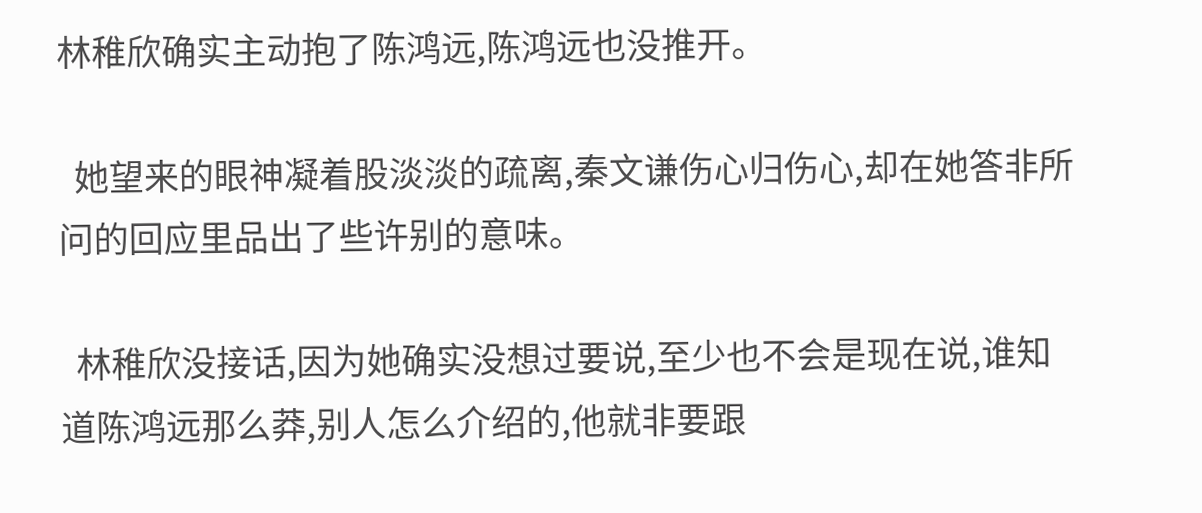林稚欣确实主动抱了陈鸿远,陈鸿远也没推开。

  她望来的眼神凝着股淡淡的疏离,秦文谦伤心归伤心,却在她答非所问的回应里品出了些许别的意味。

  林稚欣没接话,因为她确实没想过要说,至少也不会是现在说,谁知道陈鸿远那么莽,别人怎么介绍的,他就非要跟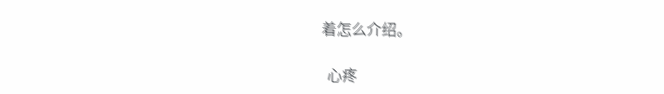着怎么介绍。

  心疼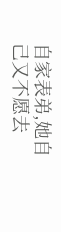自家表弟,她自己又不愿去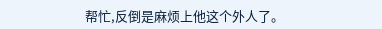帮忙,反倒是麻烦上他这个外人了。